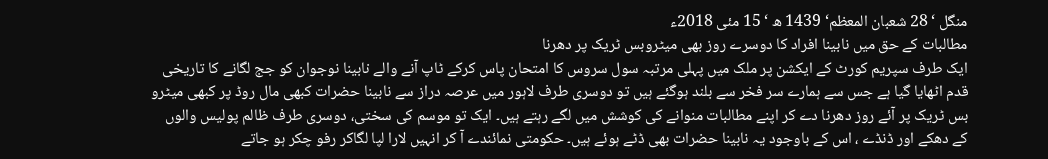منگل ‘ 28 شعبان المعظم‘ 1439 ھ ‘ 15 مئی 2018ء
مطالبات کے حق میں نابینا افراد کا دوسرے روز بھی میٹروبس ٹریک پر دھرنا
ایک طرف سپریم کورٹ کے ایکشن پر ملک میں پہلی مرتبہ سول سروس کا امتحان پاس کرکے ٹاپ آنے والے نابینا نوجوان کو جج لگانے کا تاریخی قدم اٹھایا گیا ہے جس سے ہمارے سر فخر سے بلند ہوگئے ہیں تو دوسری طرف لاہور میں عرصہ دراز سے نابینا حضرات کبھی مال روڈ پر کبھی میٹرو بس ٹریک پر آئے روز دھرنا دے کر اپنے مطالبات منوانے کی کوشش میں لگے رہتے ہیں۔ ایک تو موسم کی سختی، دوسری طرف ظالم پولیس والوں کے دھکے اور ڈنڈے ، اس کے باوجود یہ نابینا حضرات بھی ڈٹے ہوئے ہیں۔ حکومتی نمائندے آ کر انہیں لارا لپا لگاکر رفو چکر ہو جاتے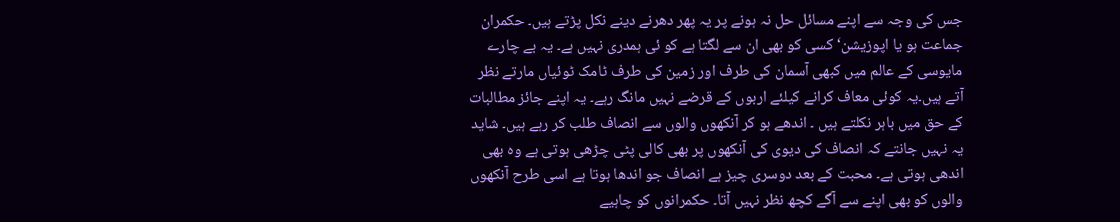جس کی وجہ سے اپنے مسائل حل نہ ہونے پر یہ پھر دھرنے دینے نکل پڑتے ہیں۔ حکمران جماعت ہو یا اپوزیشن‘ کسی کو بھی ان سے لگتا ہے کو ئی ہمدری نہیں ہے۔ یہ بے چارے مایوسی کے عالم میں کبھی آسمان کی طرف اور زمین کی طرف ٹامک ٹوئیاں مارتے نظر آتے ہیں۔یہ کوئی معاف کرانے کیلئے اربوں کے قرضے نہیں مانگ رہے۔ یہ اپنے جائز مطالبات کے حق میں باہر نکلتے ہیں ۔ اندھے ہو کر آنکھوں والوں سے انصاف طلب کر رہے ہیں۔ شاید یہ نہیں جانتے کہ انصاف کی دیوی کی آنکھوں پر بھی کالی پٹی چڑھی ہوتی ہے وہ بھی اندھی ہوتی ہے۔ محبت کے بعد دوسری چیز ہے انصاف جو اندھا ہوتا ہے اسی طرح آنکھوں والوں کو بھی اپنے سے آگے کچھ نظر نہیں آتا۔ حکمرانوں کو چاہیے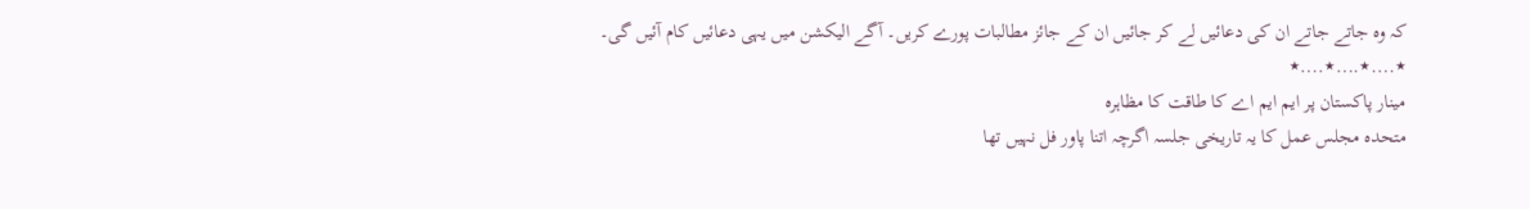کہ وہ جاتے جاتے ان کی دعائیں لے کر جائیں ان کے جائز مطالبات پورے کریں۔ آگے الیکشن میں یہی دعائیں کام آئیں گی۔
٭....٭....٭....٭
مینار پاکستان پر ایم ایم اے کا طاقت کا مظاہرہ
متحدہ مجلس عمل کا یہ تاریخی جلسہ اگرچہ اتنا پاور فل نہیں تھا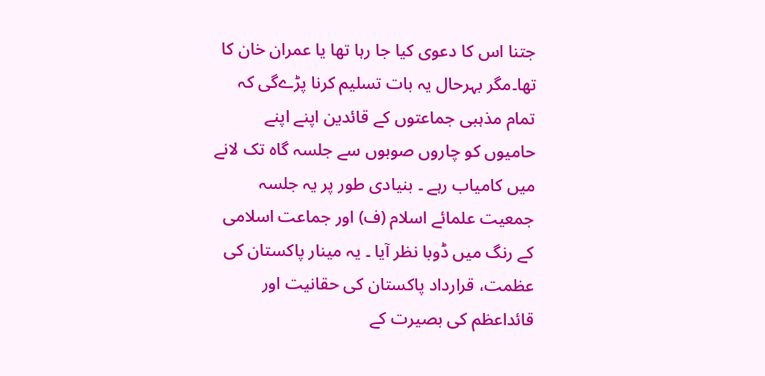جتنا اس کا دعوی کیا جا رہا تھا یا عمران خان کا تھا۔مگر بہرحال یہ بات تسلیم کرنا پڑےگی کہ تمام مذہبی جماعتوں کے قائدین اپنے اپنے حامیوں کو چاروں صوبوں سے جلسہ گاہ تک لانے میں کامیاب رہے ۔ بنیادی طور پر یہ جلسہ جمعیت علمائے اسلام (ف) اور جماعت اسلامی کے رنگ میں ڈوبا نظر آیا ۔ یہ مینار پاکستان کی عظمت، قرارداد پاکستان کی حقانیت اور قائداعظم کی بصیرت کے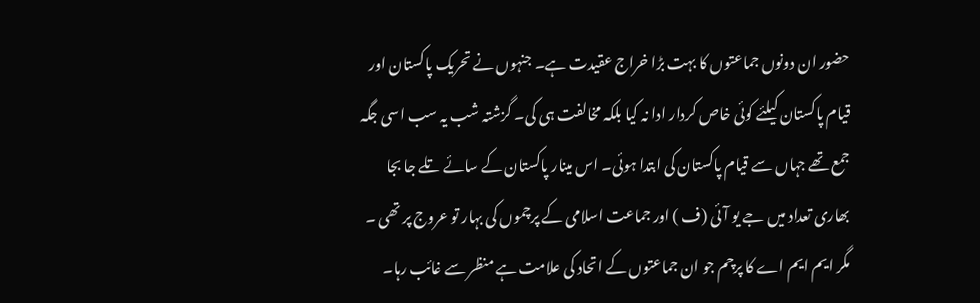حضور ان دونوں جماعتوں کا بہت بڑا خراج عقیدت ہے۔ جنہوں نے تحریک پاکستان اور قیام پاکستان کیلئے کوئی خاص کردار ادا نہ کیا بلکہ مخالفت ہی کی۔ گزشتہ شب یہ سب اسی جگہ جمع تھے جہاں سے قیام پاکستان کی ابتدا ہوئی۔ اس مینار پاکستان کے سائے تلے جا بجا بھاری تعداد میں جے یو آئی (ف ) اور جماعت اسلامی کے پرچموں کی بہار تو عروج پر تھی ۔ مگر ایم ایم اے کا پرچم جو ان جماعتوں کے اتحاد کی علامت ہے منظر سے غائب رہا۔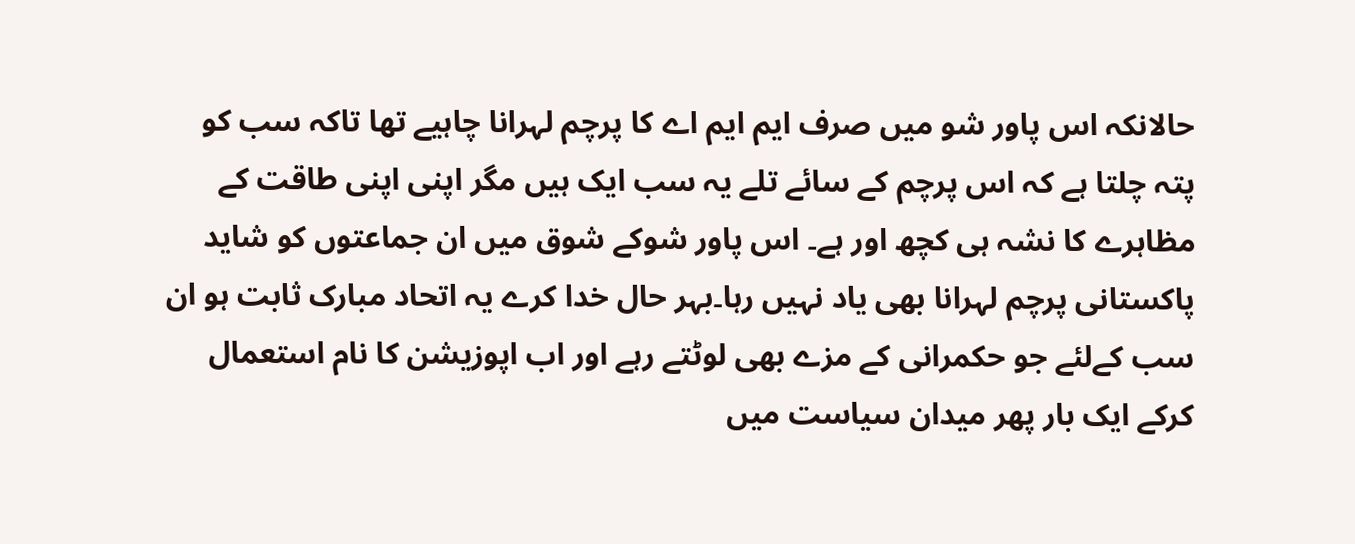حالانکہ اس پاور شو میں صرف ایم ایم اے کا پرچم لہرانا چاہیے تھا تاکہ سب کو پتہ چلتا ہے کہ اس پرچم کے سائے تلے یہ سب ایک ہیں مگر اپنی اپنی طاقت کے مظاہرے کا نشہ ہی کچھ اور ہے۔ اس پاور شوکے شوق میں ان جماعتوں کو شاید پاکستانی پرچم لہرانا بھی یاد نہیں رہا۔بہر حال خدا کرے یہ اتحاد مبارک ثابت ہو ان سب کےلئے جو حکمرانی کے مزے بھی لوٹتے رہے اور اب اپوزیشن کا نام استعمال کرکے ایک بار پھر میدان سیاست میں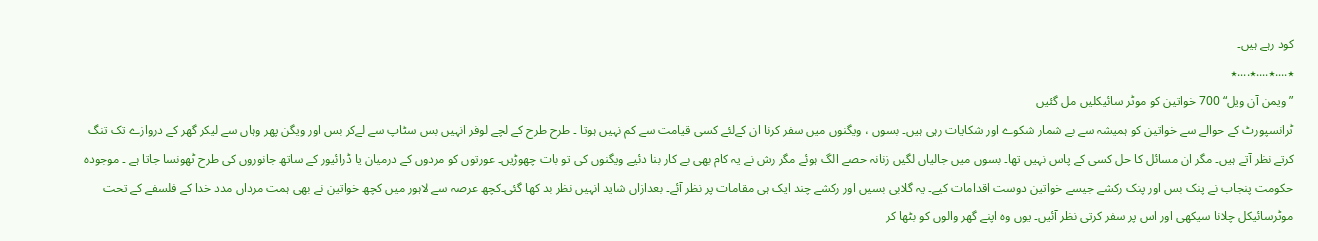کود رہے ہیں۔
٭....٭....٭....٭
”ویمن آن ویل“ 700 خواتین کو موٹر سائیکلیں مل گئیں
ٹرانسپورٹ کے حوالے سے خواتین کو ہمیشہ سے بے شمار شکوے اور شکایات رہی ہیں۔ بسوں ، ویگنوں میں سفر کرنا ان کےلئے کسی قیامت سے کم نہیں ہوتا ۔ طرح طرح کے لچے لوفر انہیں بس سٹاپ سے لےکر بس اور ویگن پھر وہاں سے لیکر گھر کے دروازے تک تنگ کرتے نظر آتے ہیں۔ مگر ان مسائل کا حل کسی کے پاس نہیں تھا۔ بسوں میں جالیاں لگیں زنانہ حصے الگ ہوئے مگر رش نے یہ کام بھی بے کار بنا دئیے ویگنوں کی تو بات چھوڑیں۔ عورتوں کو مردوں کے درمیان یا ڈرائیور کے ساتھ جانوروں کی طرح ٹھونسا جاتا ہے ۔ موجودہ حکومت پنجاب نے پنک بس اور پنک رکشے جیسے خواتین دوست اقدامات کیے۔ یہ گلابی بسیں اور رکشے چند ایک ہی مقامات پر نظر آئے۔ بعدازاں شاید انہیں نظر بد کھا گئی۔کچھ عرصہ سے لاہور میں کچھ خواتین نے بھی ہمت مرداں مدد خدا کے فلسفے کے تحت موٹرسائیکل چلانا سیکھی اور اس پر سفر کرتی نظر آئیں۔ یوں وہ اپنے گھر والوں کو بٹھا کر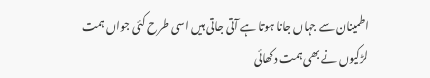اطمینان سے جہاں جانا ہوتا ہے آتی جاتی ہیں اسی طرح کئی جواں ہمت لڑکیوں نے بھی ہمت دکھائی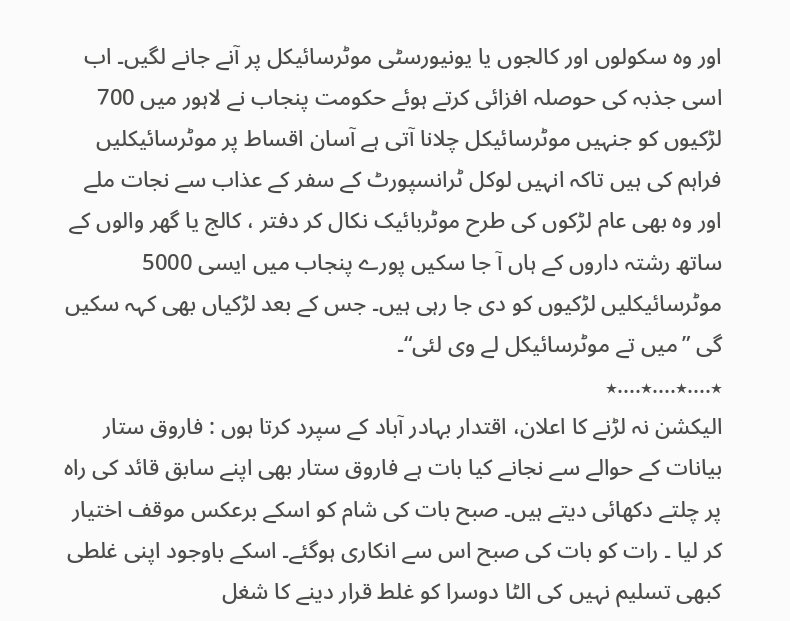اور وہ سکولوں اور کالجوں یا یونیورسٹی موٹرسائیکل پر آنے جانے لگیں۔ اب اسی جذبہ کی حوصلہ افزائی کرتے ہوئے حکومت پنجاب نے لاہور میں 700 لڑکیوں کو جنہیں موٹرسائیکل چلانا آتی ہے آسان اقساط پر موٹرسائیکلیں فراہم کی ہیں تاکہ انہیں لوکل ٹرانسپورٹ کے سفر کے عذاب سے نجات ملے اور وہ بھی عام لڑکوں کی طرح موٹربائیک نکال کر دفتر ، کالج یا گھر والوں کے ساتھ رشتہ داروں کے ہاں آ جا سکیں پورے پنجاب میں ایسی 5000 موٹرسائیکلیں لڑکیوں کو دی جا رہی ہیں۔ جس کے بعد لڑکیاں بھی کہہ سکیں گی ”میں تے موٹرسائیکل لے وی لئی“۔
٭....٭....٭....٭
الیکشن نہ لڑنے کا اعلان، اقتدار بہادر آباد کے سپرد کرتا ہوں : فاروق ستار
بیانات کے حوالے سے نجانے کیا بات ہے فاروق ستار بھی اپنے سابق قائد کی راہ پر چلتے دکھائی دیتے ہیں۔ صبح بات کی شام کو اسکے برعکس موقف اختیار کر لیا ۔ رات کو بات کی صبح اس سے انکاری ہوگئے۔ اسکے باوجود اپنی غلطی کبھی تسلیم نہیں کی الٹا دوسرا کو غلط قرار دینے کا شغل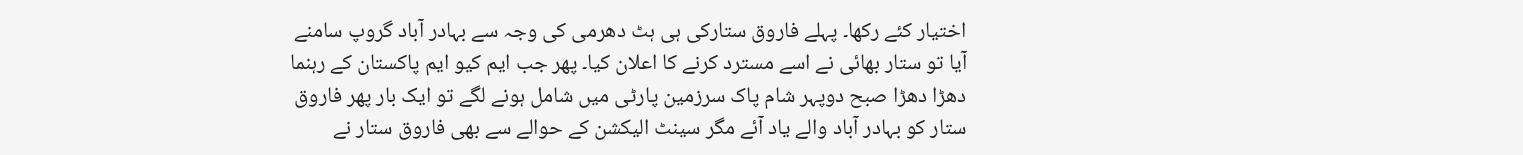اختیار کئے رکھا۔ پہلے فاروق ستارکی ہی ہٹ دھرمی کی وجہ سے بہادر آباد گروپ سامنے آیا تو ستار بھائی نے اسے مسترد کرنے کا اعلان کیا۔ پھر جب ایم کیو ایم پاکستان کے رہنما دھڑا دھڑا صبح دوپہر شام پاک سرزمین پارٹی میں شامل ہونے لگے تو ایک بار پھر فاروق ستار کو بہادر آباد والے یاد آئے مگر سینٹ الیکشن کے حوالے سے بھی فاروق ستار نے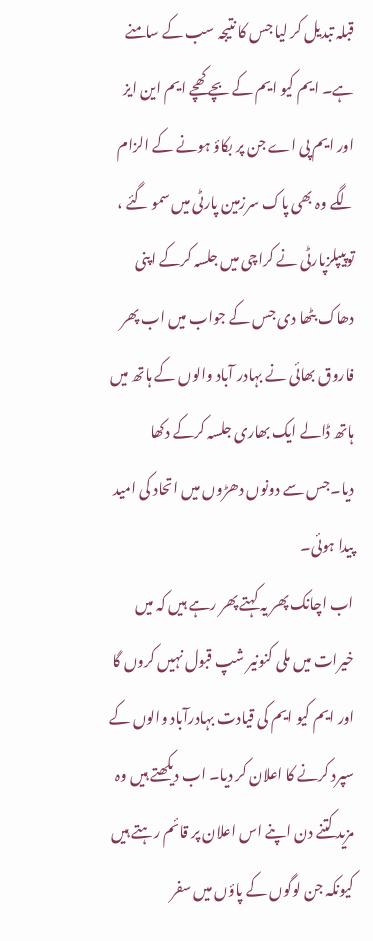قبلہ تبدیل کر لیا جس کا نتیجہ سب کے سامنے ہے۔ ایم کیو ایم کے بچے کھچے ایم این ایز اور ایم پی اے جن پر بکاؤ ہونے کے الزام لگے وہ بھی پاک سرزمین پارٹی میں سمو گئے ، توپیپلزپارٹی نے کراچی میں جلسہ کرکے اپنی دھاک بٹھا دی جس کے جواب میں اب پھر فاروق بھائی نے بہادر آباد والوں کے ہاتھ میں ہاتھ ڈالے ایک بھاری جلسہ کرکے دکھا دیا۔جس سے دونوں دھڑوں میں اتحاد کی امید پیدا ہوئی۔
اب اچانک پھر یہ کہتے پھر رہے ہیں کہ میں خیرات میں ملی کنونیر شپ قبول نہیں کروں گا اور ایم کیو ایم کی قیادت بہادرآباد والوں کے سپرد کرنے کا اعلان کر دیا۔ اب دیکھتے ہیں وہ مزید کتنے دن اپنے اس اعلان پر قائم رہتے ہیں کیونکہ جن لوگوں کے پاؤں میں سفر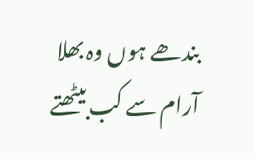بندھے ہوں وہ بھلا آرام سے کب بیٹھتے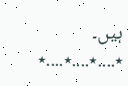ہیں۔
٭....٭....٭....٭